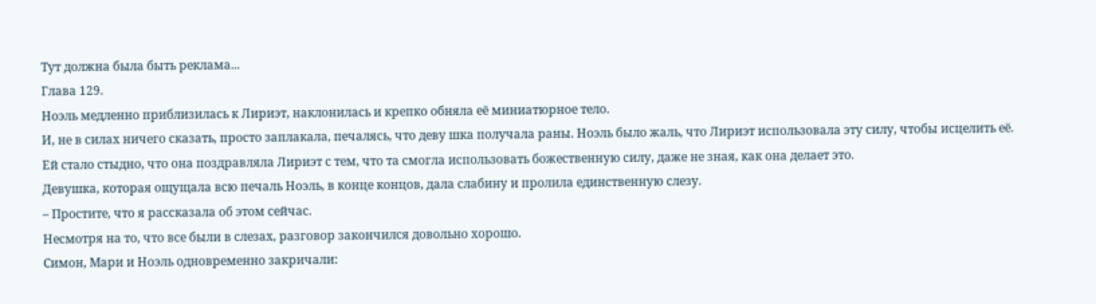Тут должна была быть реклама...
Глава 129.
Ноэль медленно приблизилась к Лириэт, наклонилась и крепко обняла её миниатюрное тело.
И, не в силах ничего сказать, просто заплакала, печалясь, что деву шка получала раны. Ноэль было жаль, что Лириэт использовала эту силу, чтобы исцелить её.
Ей стало стыдно, что она поздравляла Лириэт с тем, что та смогла использовать божественную силу, даже не зная, как она делает это.
Девушка, которая ощущала всю печаль Ноэль, в конце концов, дала слабину и пролила единственную слезу.
– Простите, что я рассказала об этом сейчас.
Несмотря на то, что все были в слезах, разговор закончился довольно хорошо.
Симон, Мари и Ноэль одновременно закричали: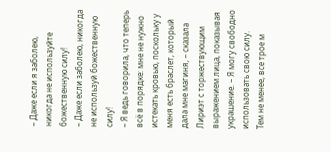– Даже если я заболею, никогда не используйте божественную силу!
– Даже если заболею, никогда не используй божественную силу!
– Я ведь говорила, что теперь всё в порядке: мне не нужно истекать кровью, поскольку у меня есть браслет, который дала мне магиня, – сказала Лириэт с торжествующим выражением лица, показывая украшение. – Я могу свободно использовать свою силу.
Тем не менее, все трое м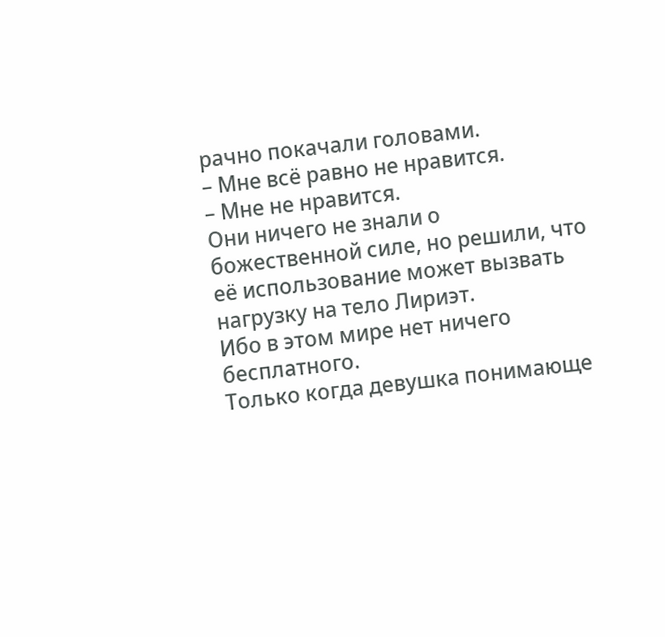рачно покачали головами.
– Мне всё равно не нравится.
– Мне не нравится.
Они ничего не знали о божественной силе, но решили, что её использование может вызвать нагрузку на тело Лириэт.
Ибо в этом мире нет ничего бесплатного.
Только когда девушка понимающе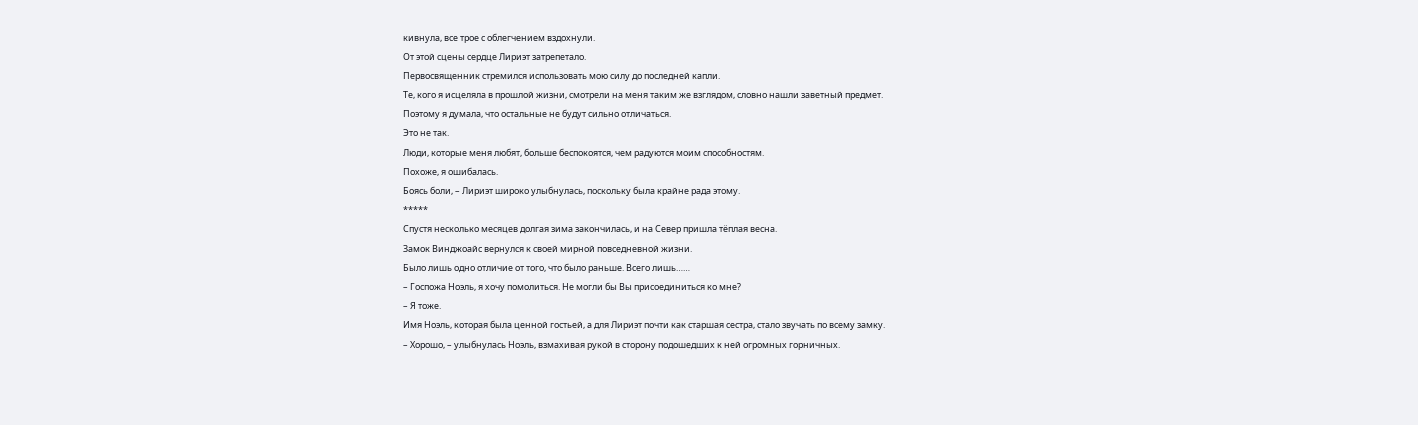кивнула, все трое с облегчением вздохнули.
От этой сцены сердце Лириэт затрепетало.
Первосвященник стремился использовать мою силу до последней капли.
Те, кого я исцеляла в прошлой жизни, смотрели на меня таким же взглядом, словно нашли заветный предмет.
Поэтому я думала, что остальные не будут сильно отличаться.
Это не так.
Люди, которые меня любят, больше беспокоятся, чем радуются моим способностям.
Похоже, я ошибалась.
Боясь боли, – Лириэт широко улыбнулась, поскольку была крайне рада этому.
*****
Спустя несколько месяцев долгая зима закончилась, и на Север пришла тёплая весна.
Замок Винджоайс вернулся к своей мирной повседневной жизни.
Было лишь одно отличие от того, что было раньше. Всего лишь……
– Госпожа Ноэль, я хочу помолиться. Не могли бы Вы присоединиться ко мне?
– Я тоже.
Имя Ноэль, которая была ценной гостьей, а для Лириэт почти как старшая сестра, стало звучать по всему замку.
– Хорошо, – улыбнулась Ноэль, взмахивая рукой в сторону подошедших к ней огромных горничных.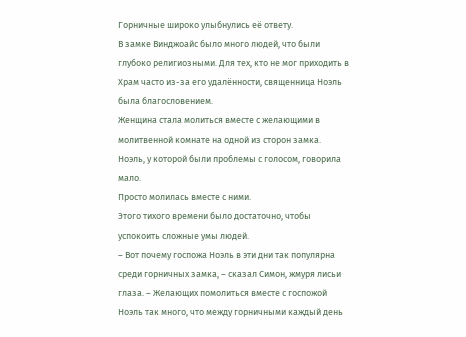Горничные широко улыбнулись её ответу.
В замке Винджоайс было много людей, что были глубоко религиозными. Для тех, кто не мог приходить в Храм часто из-за его удалённости, священница Ноэль была благословением.
Женщина стала молиться вместе с желающими в молитвенной комнате на одной из сторон замка.
Ноэль, у которой были проблемы с голосом, говорила мало.
Просто молилась вместе с ними.
Этого тихого времени было достаточно, чтобы успокоить сложные умы людей.
– Вот почему госпожа Ноэль в эти дни так популярна среди горничных замка, – сказал Симон, жмуря лисьи глаза. – Желающих помолиться вместе с госпожой Ноэль так много, что между горничными каждый день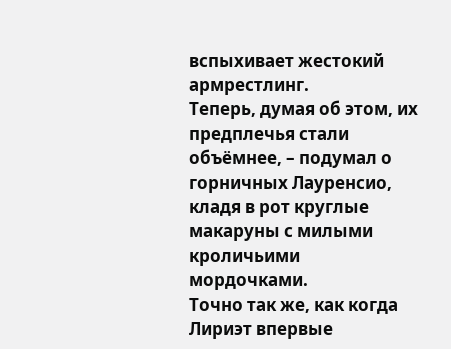вспыхивает жестокий армрестлинг.
Теперь, думая об этом, их предплечья стали объёмнее, – подумал о горничных Лауренсио, кладя в рот круглые макаруны с милыми кроличьими мордочками.
Точно так же, как когда Лириэт впервые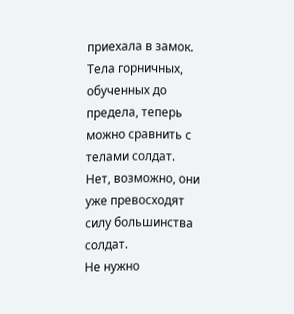приехала в замок.
Тела горничных, обученных до предела, теперь можно сравнить с телами солдат.
Нет, возможно, они уже превосходят силу большинства солдат.
Не нужно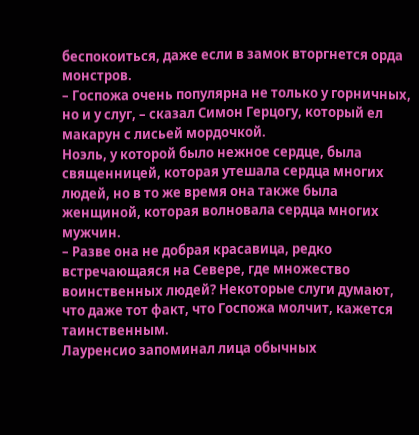беспокоиться, даже если в замок вторгнется орда монстров.
– Госпожа очень популярна не только у горничных, но и у слуг, – сказал Симон Герцогу, который ел макарун с лисьей мордочкой.
Ноэль, у которой было нежное сердце, была священницей, которая утешала сердца многих людей, но в то же время она также была женщиной, которая волновала сердца многих мужчин.
– Разве она не добрая красавица, редко встречающаяся на Севере, где множество воинственных людей? Некоторые слуги думают, что даже тот факт, что Госпожа молчит, кажется таинственным.
Лауренсио запоминал лица обычных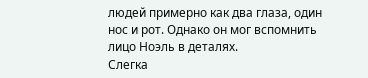людей примерно как два глаза, один нос и рот. Однако он мог вспомнить лицо Ноэль в деталях.
Слегка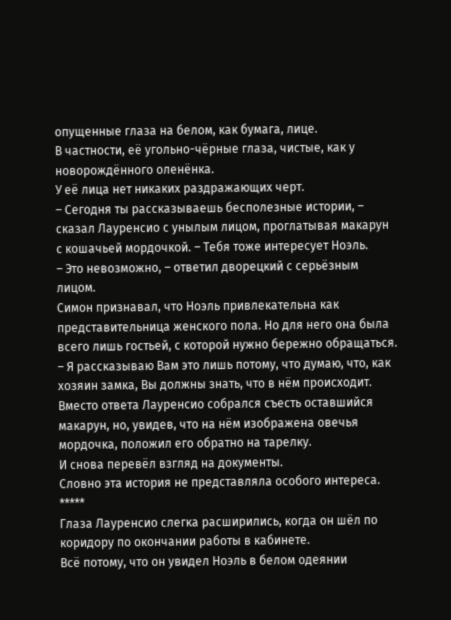опущенные глаза на белом, как бумага, лице.
В частности, её угольно-чёрные глаза, чистые, как у новорождённого оленёнка.
У её лица нет никаких раздражающих черт.
– Сегодня ты рассказываешь бесполезные истории, – сказал Лауренсио с унылым лицом, проглатывая макарун с кошачьей мордочкой. – Тебя тоже интересует Ноэль.
– Это невозможно, – ответил дворецкий с серьёзным лицом.
Симон признавал, что Ноэль привлекательна как представительница женского пола. Но для него она была всего лишь гостьей, с которой нужно бережно обращаться.
– Я рассказываю Вам это лишь потому, что думаю, что, как хозяин замка, Вы должны знать, что в нём происходит.
Вместо ответа Лауренсио собрался съесть оставшийся макарун, но, увидев, что на нём изображена овечья мордочка, положил его обратно на тарелку.
И снова перевёл взгляд на документы.
Словно эта история не представляла особого интереса.
*****
Глаза Лауренсио слегка расширились, когда он шёл по коридору по окончании работы в кабинете.
Всё потому, что он увидел Ноэль в белом одеянии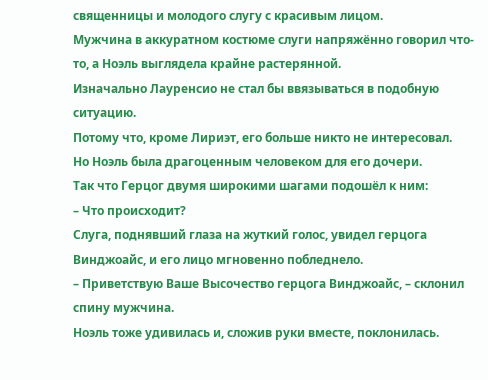священницы и молодого слугу с красивым лицом.
Мужчина в аккуратном костюме слуги напряжённо говорил что-то, а Ноэль выглядела крайне растерянной.
Изначально Лауренсио не стал бы ввязываться в подобную ситуацию.
Потому что, кроме Лириэт, его больше никто не интересовал.
Но Ноэль была драгоценным человеком для его дочери.
Так что Герцог двумя широкими шагами подошёл к ним:
– Что происходит?
Слуга, поднявший глаза на жуткий голос, увидел герцога Винджоайс, и его лицо мгновенно побледнело.
– Приветствую Ваше Высочество герцога Винджоайс, – склонил спину мужчина.
Ноэль тоже удивилась и, сложив руки вместе, поклонилась.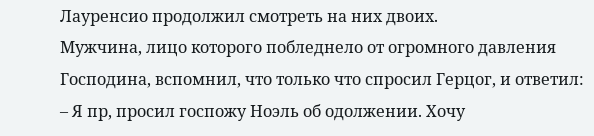Лауренсио продолжил смотреть на них двоих.
Мужчина, лицо которого побледнело от огромного давления Господина, вспомнил, что только что спросил Герцог, и ответил:
– Я пр, просил госпожу Ноэль об одолжении. Хочу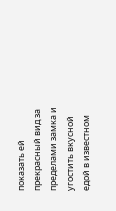показать ей прекрасный вид за пределами замка и угостить вкусной едой в известном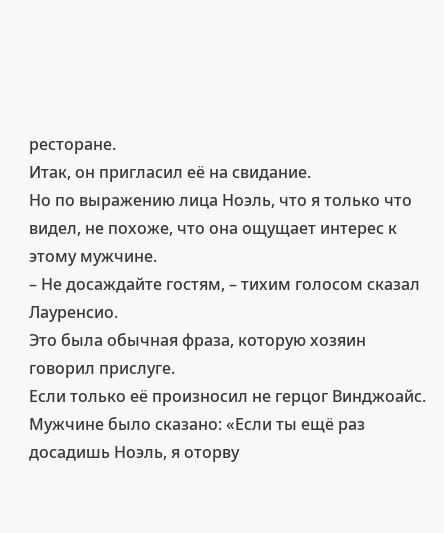ресторане.
Итак, он пригласил её на свидание.
Но по выражению лица Ноэль, что я только что видел, не похоже, что она ощущает интерес к этому мужчине.
– Не досаждайте гостям, – тихим голосом сказал Лауренсио.
Это была обычная фраза, которую хозяин говорил прислуге.
Если только её произносил не герцог Винджоайс.
Мужчине было сказано: «Если ты ещё раз досадишь Ноэль, я оторву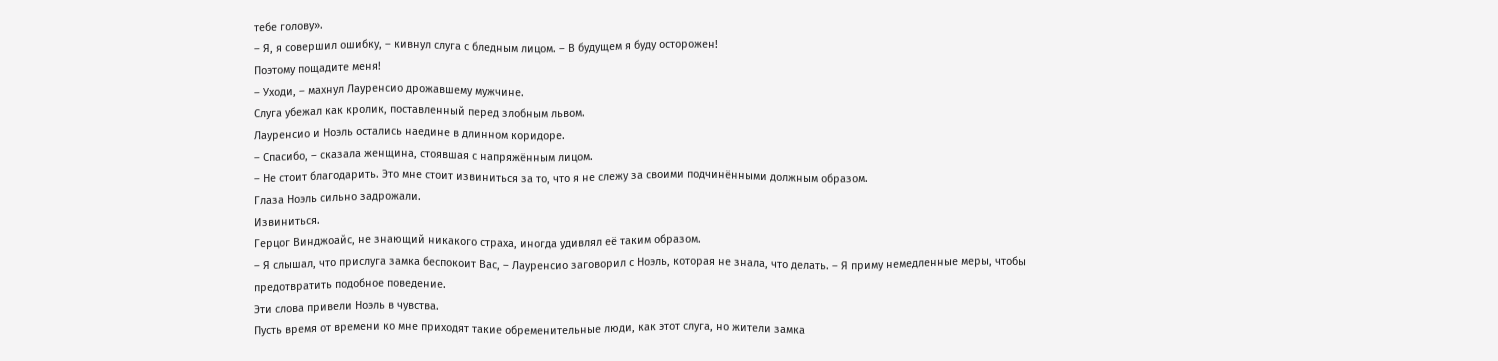тебе голову».
– Я, я совершил ошибку, – кивнул слуга с бледным лицом. – В будущем я буду осторожен!
Поэтому пощадите меня!
– Уходи, – махнул Лауренсио дрожавшему мужчине.
Слуга убежал как кролик, поставленный перед злобным львом.
Лауренсио и Ноэль остались наедине в длинном коридоре.
– Спасибо, – сказала женщина, стоявшая с напряжённым лицом.
– Не стоит благодарить. Это мне стоит извиниться за то, что я не слежу за своими подчинёнными должным образом.
Глаза Ноэль сильно задрожали.
Извиниться.
Герцог Винджоайс, не знающий никакого страха, иногда удивлял её таким образом.
– Я слышал, что прислуга замка беспокоит Вас, – Лауренсио заговорил с Ноэль, которая не знала, что делать. – Я приму немедленные меры, чтобы предотвратить подобное поведение.
Эти слова привели Ноэль в чувства.
Пусть время от времени ко мне приходят такие обременительные люди, как этот слуга, но жители замка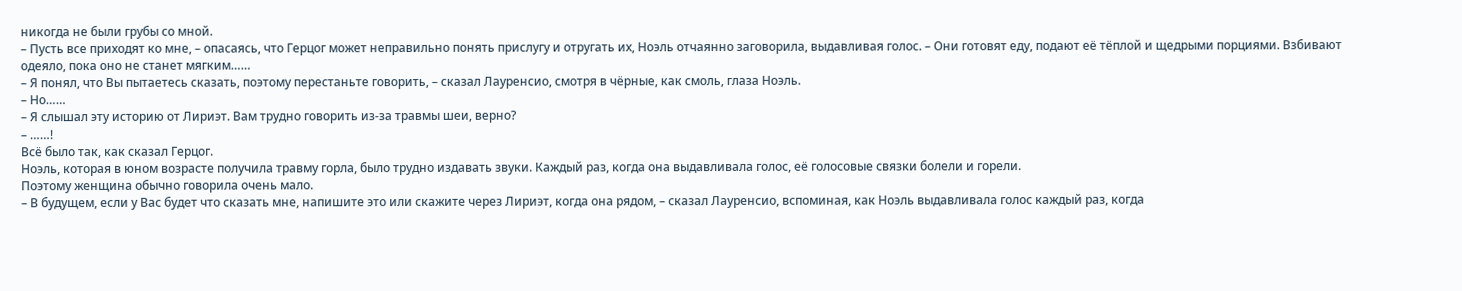никогда не были грубы со мной.
– Пусть все приходят ко мне, – опасаясь, что Герцог может неправильно понять прислугу и отругать их, Ноэль отчаянно заговорила, выдавливая голос. – Они готовят еду, подают её тёплой и щедрыми порциями. Взбивают одеяло, пока оно не станет мягким……
– Я понял, что Вы пытаетесь сказать, поэтому перестаньте говорить, – сказал Лауренсио, смотря в чёрные, как смоль, глаза Ноэль.
– Но……
– Я слышал эту историю от Лириэт. Вам трудно говорить из-за травмы шеи, верно?
– ……!
Всё было так, как сказал Герцог.
Ноэль, которая в юном возрасте получила травму горла, было трудно издавать звуки. Каждый раз, когда она выдавливала голос, её голосовые связки болели и горели.
Поэтому женщина обычно говорила очень мало.
– В будущем, если у Вас будет что сказать мне, напишите это или скажите через Лириэт, когда она рядом, – сказал Лауренсио, вспоминая, как Ноэль выдавливала голос каждый раз, когда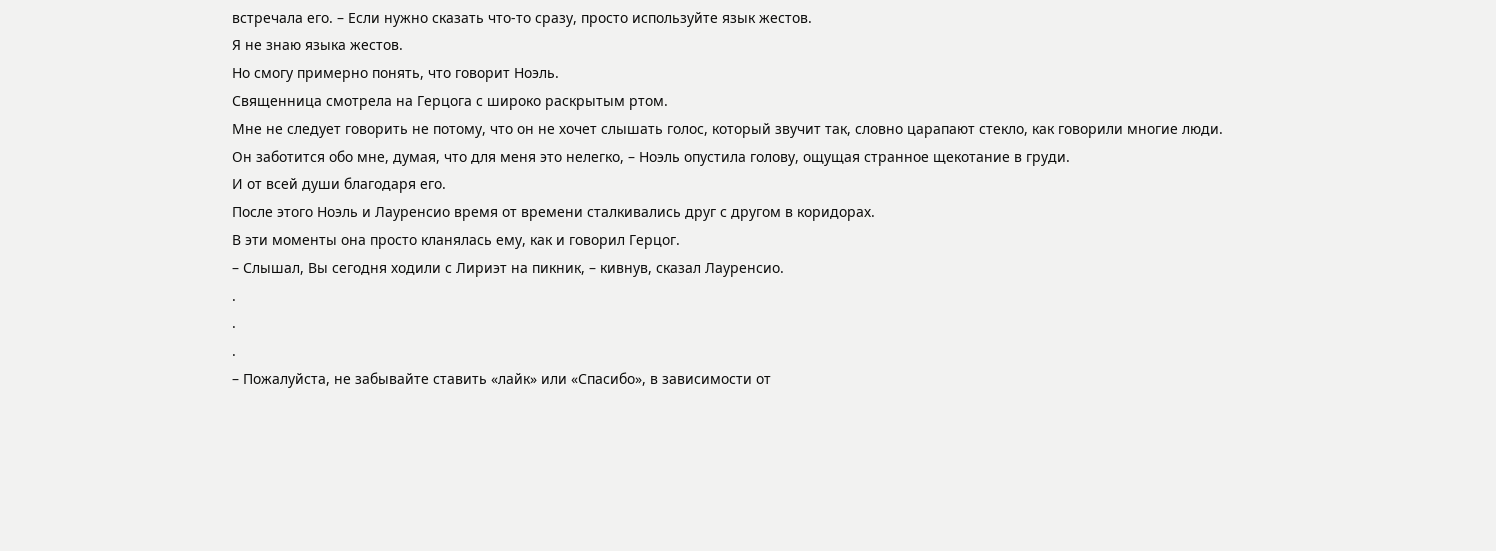встречала его. – Если нужно сказать что-то сразу, просто используйте язык жестов.
Я не знаю языка жестов.
Но смогу примерно понять, что говорит Ноэль.
Священница смотрела на Герцога с широко раскрытым ртом.
Мне не следует говорить не потому, что он не хочет слышать голос, который звучит так, словно царапают стекло, как говорили многие люди.
Он заботится обо мне, думая, что для меня это нелегко, – Ноэль опустила голову, ощущая странное щекотание в груди.
И от всей души благодаря его.
После этого Ноэль и Лауренсио время от времени сталкивались друг с другом в коридорах.
В эти моменты она просто кланялась ему, как и говорил Герцог.
– Слышал, Вы сегодня ходили с Лириэт на пикник, – кивнув, сказал Лауренсио.
.
.
.
– Пожалуйста, не забывайте ставить «лайк» или «Спасибо», в зависимости от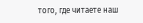того, где читаете наш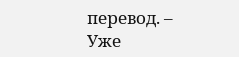перевод. –
Уже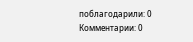поблагодарили: 0
Комментарии: 0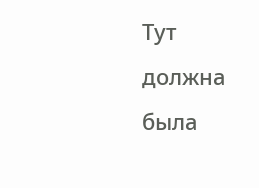Тут должна была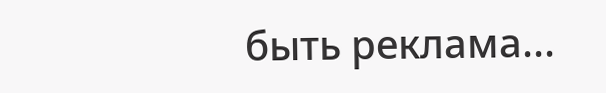быть реклама...